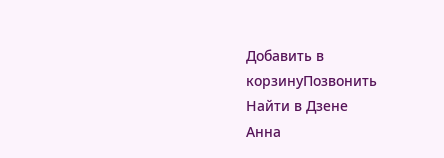Добавить в корзинуПозвонить
Найти в Дзене
Анна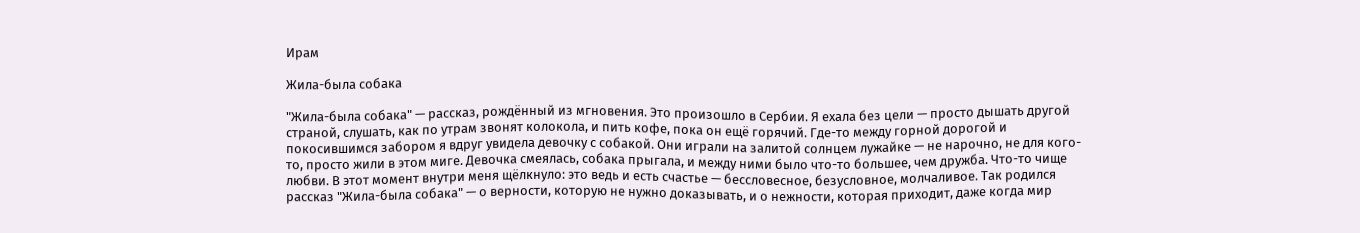Ирам

Жила-была собака

"Жила-была собака" — рассказ, рождённый из мгновения. Это произошло в Сербии. Я ехала без цели — просто дышать другой страной, слушать, как по утрам звонят колокола, и пить кофе, пока он ещё горячий. Где-то между горной дорогой и покосившимся забором я вдруг увидела девочку с собакой. Они играли на залитой солнцем лужайке — не нарочно, не для кого-то, просто жили в этом миге. Девочка смеялась, собака прыгала, и между ними было что-то большее, чем дружба. Что-то чище любви. В этот момент внутри меня щёлкнуло: это ведь и есть счастье — бессловесное, безусловное, молчаливое. Так родился рассказ "Жила-была собака" — о верности, которую не нужно доказывать, и о нежности, которая приходит, даже когда мир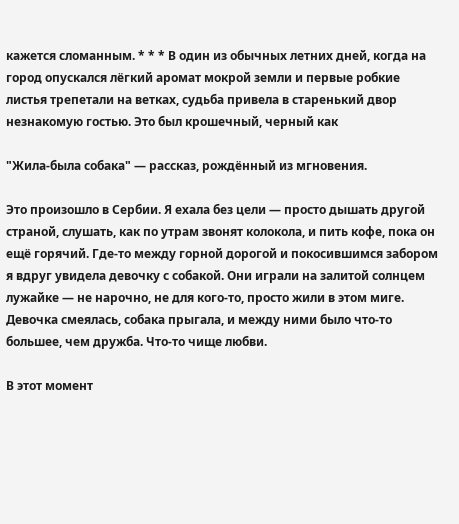кажется сломанным. * * * В один из обычных летних дней, когда на город опускался лёгкий аромат мокрой земли и первые робкие листья трепетали на ветках, судьба привела в старенький двор незнакомую гостью. Это был крошечный, черный как

"Жила-была собака" — рассказ, рождённый из мгновения.

Это произошло в Сербии. Я ехала без цели — просто дышать другой страной, слушать, как по утрам звонят колокола, и пить кофе, пока он ещё горячий. Где-то между горной дорогой и покосившимся забором я вдруг увидела девочку с собакой. Они играли на залитой солнцем лужайке — не нарочно, не для кого-то, просто жили в этом миге. Девочка смеялась, собака прыгала, и между ними было что-то большее, чем дружба. Что-то чище любви.

В этот момент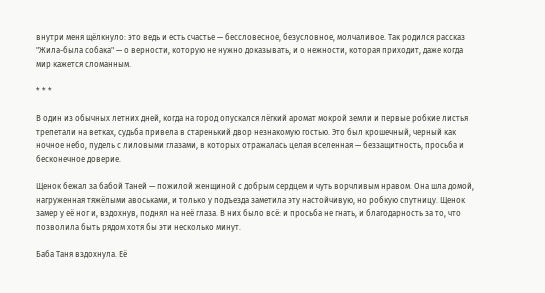внутри меня щёлкнуло: это ведь и есть счастье — бессловесное, безусловное, молчаливое. Так родился рассказ "Жила-была собака" — о верности, которую не нужно доказывать, и о нежности, которая приходит, даже когда мир кажется сломанным.

* * *

В один из обычных летних дней, когда на город опускался лёгкий аромат мокрой земли и первые робкие листья трепетали на ветках, судьба привела в старенький двор незнакомую гостью. Это был крошечный, черный как ночное небо, пудель с лиловыми глазами, в которых отражалась целая вселенная — беззащитность, просьба и бесконечное доверие.

Щенок бежал за бабой Таней — пожилой женщиной с добрым сердцем и чуть ворчливым нравом. Она шла домой, нагруженная тяжёлыми авоськами, и только у подъезда заметила эту настойчивую, но робкую спутницу. Щенок замер у её ног и, вздохнув, поднял на неё глаза. В них было всё: и просьба не гнать, и благодарность за то, что позволила быть рядом хотя бы эти несколько минут.

Баба Таня вздохнула. Её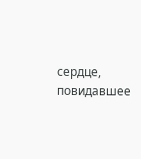сердце, повидавшее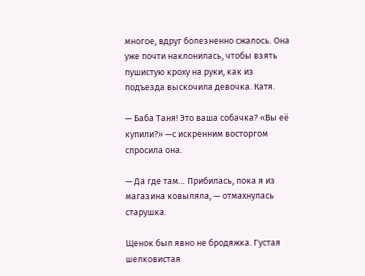многое, вдруг болезненно сжалось. Она уже почти наклонилась, чтобы взять пушистую кроху на руки, как из подъезда выскочила девочка. Катя.

— Баба Таня! Это ваша собачка? «Вы её купили?» —с искренним восторгом спросила она.

— Да где там… Прибилась, пока я из магазина ковыляла, — отмахнулась старушка.

Щенок был явно не бродяжка. Густая шелковистая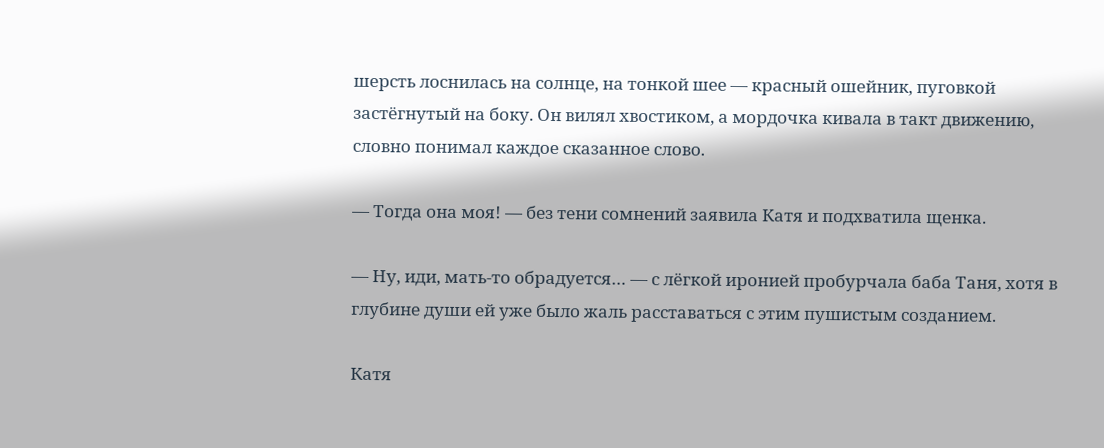шерсть лоснилась на солнце, на тонкой шее — красный ошейник, пуговкой застёгнутый на боку. Он вилял хвостиком, а мордочка кивала в такт движению, словно понимал каждое сказанное слово.

— Тогда она моя! — без тени сомнений заявила Катя и подхватила щенка.

— Ну, иди, мать-то обрадуется… — с лёгкой иронией пробурчала баба Таня, хотя в глубине души ей уже было жаль расставаться с этим пушистым созданием.

Катя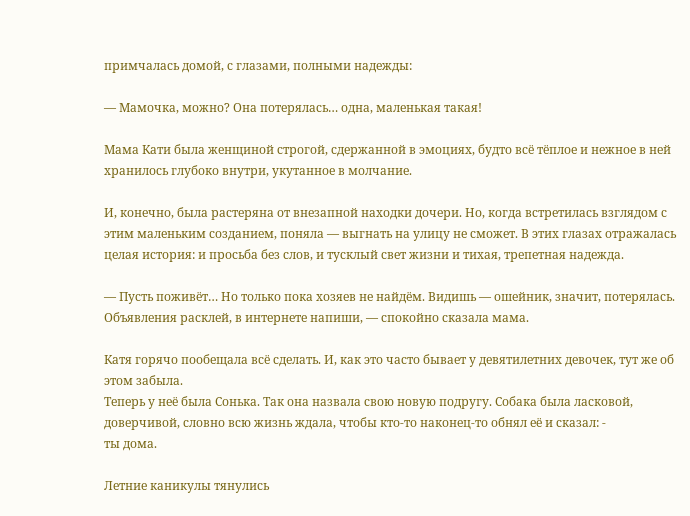примчалась домой, с глазами, полными надежды:

— Мамочка, можно? Она потерялась… одна, маленькая такая!

Мама Кати была женщиной строгой, сдержанной в эмоциях, будто всё тёплое и нежное в ней хранилось глубоко внутри, укутанное в молчание.

И, конечно, была растеряна от внезапной находки дочери. Но, когда встретилась взглядом с этим маленьким созданием, поняла — выгнать на улицу не сможет. В этих глазах отражалась целая история: и просьба без слов, и тусклый свет жизни и тихая, трепетная надежда.

— Пусть поживёт… Но только пока хозяев не найдём. Видишь — ошейник, значит, потерялась. Объявления расклей, в интернете напиши, — спокойно сказала мама.

Катя горячо пообещала всё сделать. И, как это часто бывает у девятилетних девочек, тут же об этом забыла.
Теперь у неё была Сонька. Так она назвала свою новую подругу. Собака была ласковой, доверчивой, словно всю жизнь ждала, чтобы кто-то наконец-то обнял её и сказал: -
ты дома.

Летние каникулы тянулись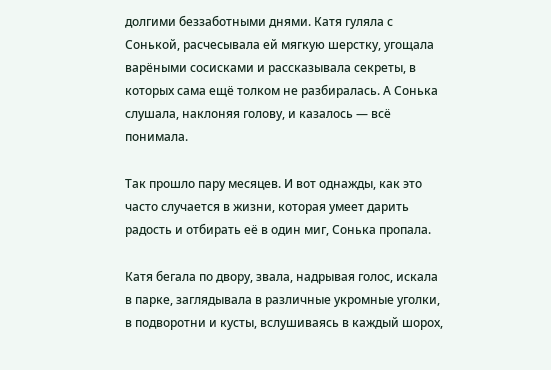долгими беззаботными днями. Катя гуляла с Сонькой, расчесывала ей мягкую шерстку, угощала варёными сосисками и рассказывала секреты, в которых сама ещё толком не разбиралась. А Сонька слушала, наклоняя голову, и казалось — всё понимала.

Так прошло пару месяцев. И вот однажды, как это часто случается в жизни, которая умеет дарить радость и отбирать её в один миг, Сонька пропала.

Катя бегала по двору, звала, надрывая голос, искала в парке, заглядывала в различные укромные уголки, в подворотни и кусты, вслушиваясь в каждый шорох,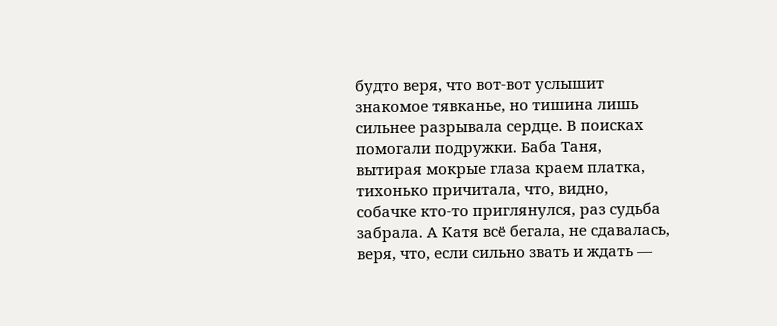будто веря, что вот-вот услышит знакомое тявканье, но тишина лишь сильнее разрывала сердце. В поисках помогали подружки. Баба Таня, вытирая мокрые глаза краем платка, тихонько причитала, что, видно, собачке кто-то приглянулся, раз судьба забрала. А Катя всё бегала, не сдавалась, веря, что, если сильно звать и ждать —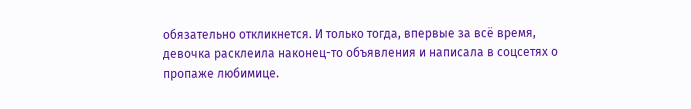обязательно откликнется. И только тогда, впервые за всё время, девочка расклеила наконец-то объявления и написала в соцсетях о пропаже любимице.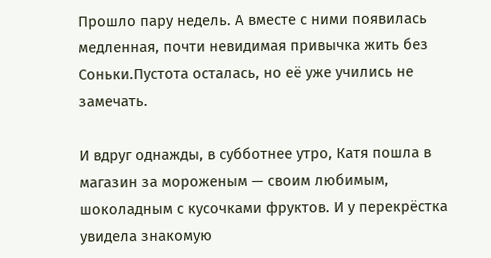Прошло пару недель. А вместе с ними появилась медленная, почти невидимая привычка жить без Соньки.Пустота осталась, но её уже учились не замечать.

И вдруг однажды, в субботнее утро, Катя пошла в магазин за мороженым — своим любимым, шоколадным с кусочками фруктов. И у перекрёстка увидела знакомую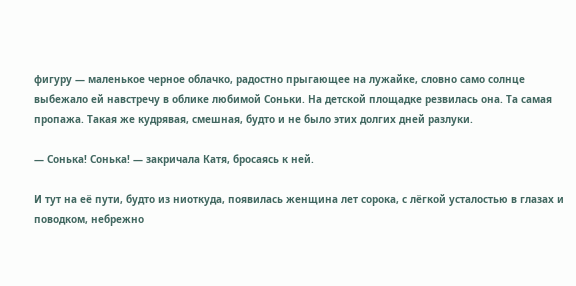фигуру — маленькое черное облачко, радостно прыгающее на лужайке, словно само солнце выбежало ей навстречу в облике любимой Соньки. На детской площадке резвилась она. Та самая пропажа. Такая же кудрявая, смешная, будто и не было этих долгих дней разлуки.

— Сонька! Сонька! — закричала Катя, бросаясь к ней.

И тут на её пути, будто из ниоткуда, появилась женщина лет сорока, с лёгкой усталостью в глазах и поводком, небрежно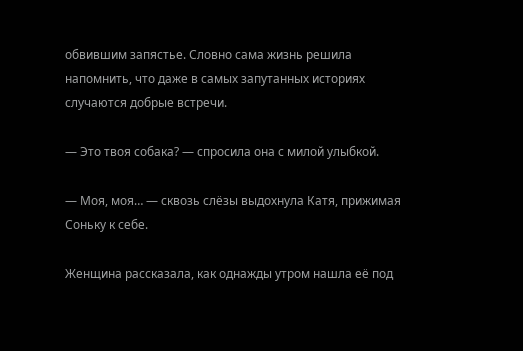обвившим запястье. Словно сама жизнь решила напомнить, что даже в самых запутанных историях случаются добрые встречи.

— Это твоя собака? — спросила она с милой улыбкой.

— Моя, моя… — сквозь слёзы выдохнула Катя, прижимая Соньку к себе.

Женщина рассказала, как однажды утром нашла её под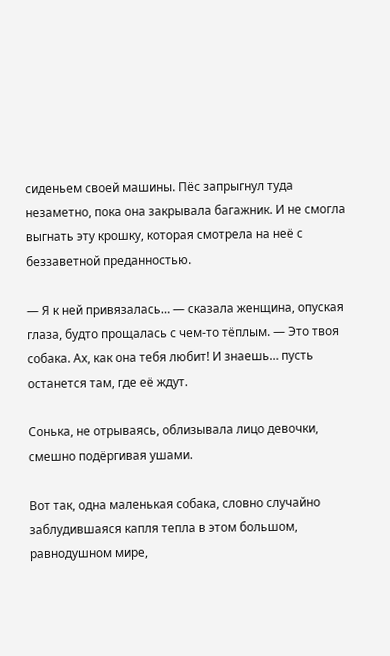сиденьем своей машины. Пёс запрыгнул туда незаметно, пока она закрывала багажник. И не смогла выгнать эту крошку, которая смотрела на неё с беззаветной преданностью.

— Я к ней привязалась… — сказала женщина, опуская глаза, будто прощалась с чем-то тёплым. — Это твоя собака. Ах, как она тебя любит! И знаешь… пусть останется там, где её ждут.

Сонька, не отрываясь, облизывала лицо девочки, смешно подёргивая ушами.

Вот так, одна маленькая собака, словно случайно заблудившаяся капля тепла в этом большом, равнодушном мире,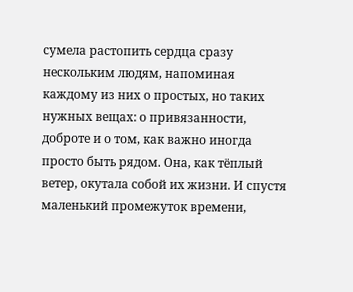сумела растопить сердца сразу нескольким людям, напоминая каждому из них о простых, но таких нужных вещах: о привязанности, доброте и о том, как важно иногда просто быть рядом. Она, как тёплый ветер, окутала собой их жизни. И спустя маленький промежуток времени,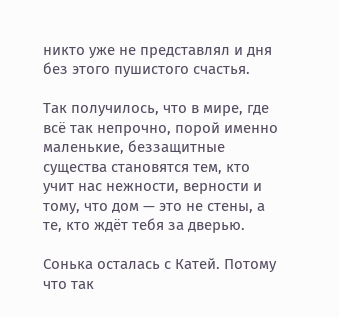никто уже не представлял и дня без этого пушистого счастья.

Так получилось, что в мире, где всё так непрочно, порой именно маленькие, беззащитные существа становятся тем, кто учит нас нежности, верности и тому, что дом — это не стены, а те, кто ждёт тебя за дверью.

Сонька осталась с Катей. Потому что так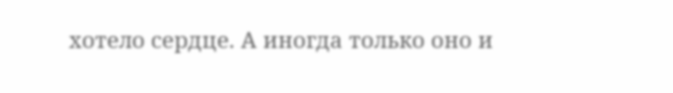хотело сердце. А иногда только оно и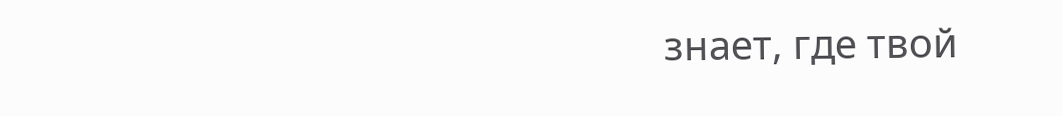знает, где твой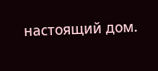настоящий дом.